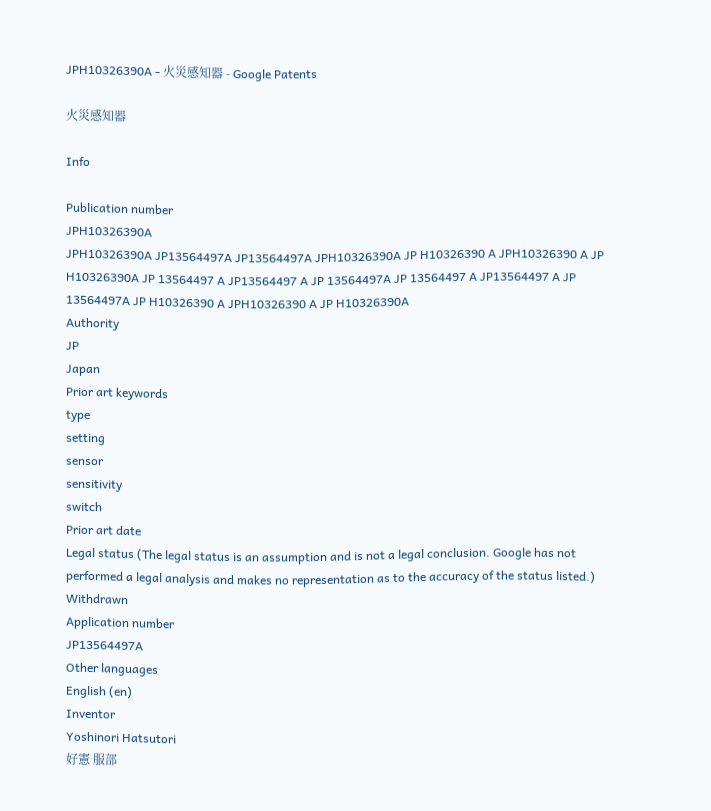JPH10326390A - 火災感知器 - Google Patents

火災感知器

Info

Publication number
JPH10326390A
JPH10326390A JP13564497A JP13564497A JPH10326390A JP H10326390 A JPH10326390 A JP H10326390A JP 13564497 A JP13564497 A JP 13564497A JP 13564497 A JP13564497 A JP 13564497A JP H10326390 A JPH10326390 A JP H10326390A
Authority
JP
Japan
Prior art keywords
type
setting
sensor
sensitivity
switch
Prior art date
Legal status (The legal status is an assumption and is not a legal conclusion. Google has not performed a legal analysis and makes no representation as to the accuracy of the status listed.)
Withdrawn
Application number
JP13564497A
Other languages
English (en)
Inventor
Yoshinori Hatsutori
好憲 服部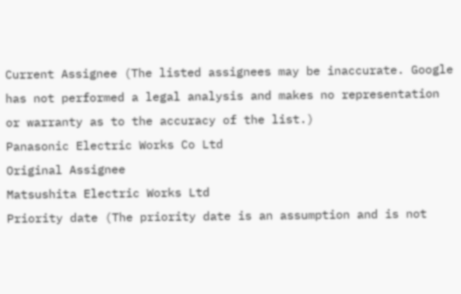Current Assignee (The listed assignees may be inaccurate. Google has not performed a legal analysis and makes no representation or warranty as to the accuracy of the list.)
Panasonic Electric Works Co Ltd
Original Assignee
Matsushita Electric Works Ltd
Priority date (The priority date is an assumption and is not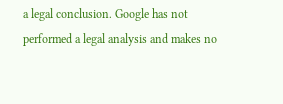a legal conclusion. Google has not performed a legal analysis and makes no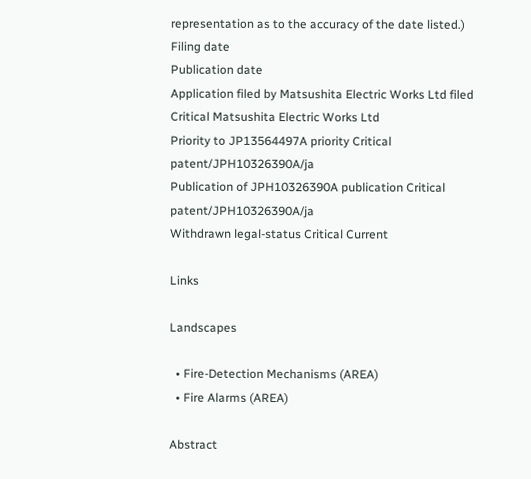representation as to the accuracy of the date listed.)
Filing date
Publication date
Application filed by Matsushita Electric Works Ltd filed Critical Matsushita Electric Works Ltd
Priority to JP13564497A priority Critical patent/JPH10326390A/ja
Publication of JPH10326390A publication Critical patent/JPH10326390A/ja
Withdrawn legal-status Critical Current

Links

Landscapes

  • Fire-Detection Mechanisms (AREA)
  • Fire Alarms (AREA)

Abstract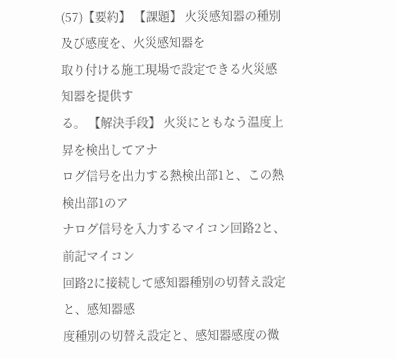(57)【要約】 【課題】 火災感知器の種別及び感度を、火災感知器を
取り付ける施工現場で設定できる火災感知器を提供す
る。 【解決手段】 火災にともなう温度上昇を検出してアナ
ログ信号を出力する熱検出部1と、この熱検出部1のア
ナログ信号を入力するマイコン回路2と、前記マイコン
回路2に接続して感知器種別の切替え設定と、感知器感
度種別の切替え設定と、感知器感度の微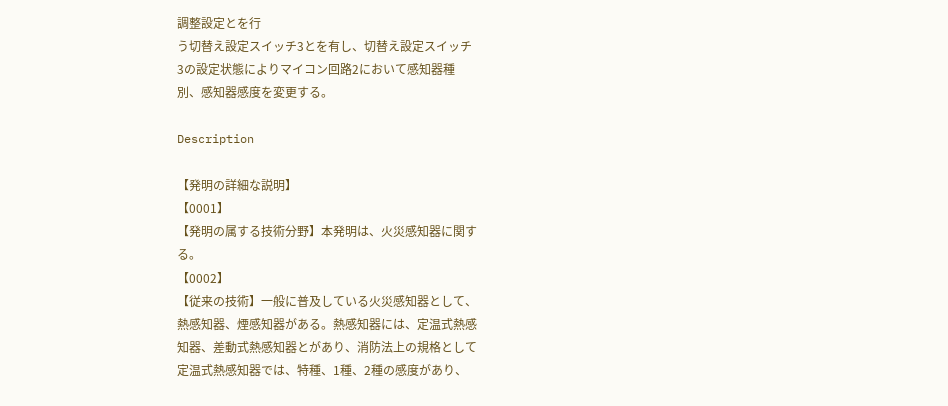調整設定とを行
う切替え設定スイッチ3とを有し、切替え設定スイッチ
3の設定状態によりマイコン回路2において感知器種
別、感知器感度を変更する。

Description

【発明の詳細な説明】
【0001】
【発明の属する技術分野】本発明は、火災感知器に関す
る。
【0002】
【従来の技術】一般に普及している火災感知器として、
熱感知器、煙感知器がある。熱感知器には、定温式熱感
知器、差動式熱感知器とがあり、消防法上の規格として
定温式熱感知器では、特種、1種、2種の感度があり、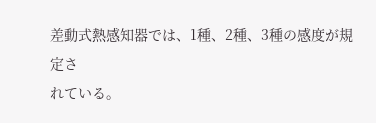差動式熱感知器では、1種、2種、3種の感度が規定さ
れている。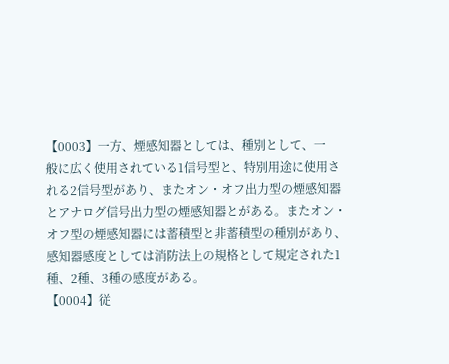【0003】一方、煙感知器としては、種別として、一
般に広く使用されている1信号型と、特別用途に使用さ
れる2信号型があり、またオン・オフ出力型の煙感知器
とアナログ信号出力型の煙感知器とがある。またオン・
オフ型の煙感知器には蓄積型と非蓄積型の種別があり、
感知器感度としては消防法上の規格として規定された1
種、2種、3種の感度がある。
【0004】従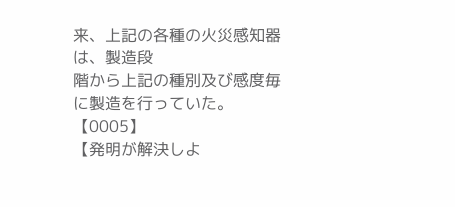来、上記の各種の火災感知器は、製造段
階から上記の種別及び感度毎に製造を行っていた。
【0005】
【発明が解決しよ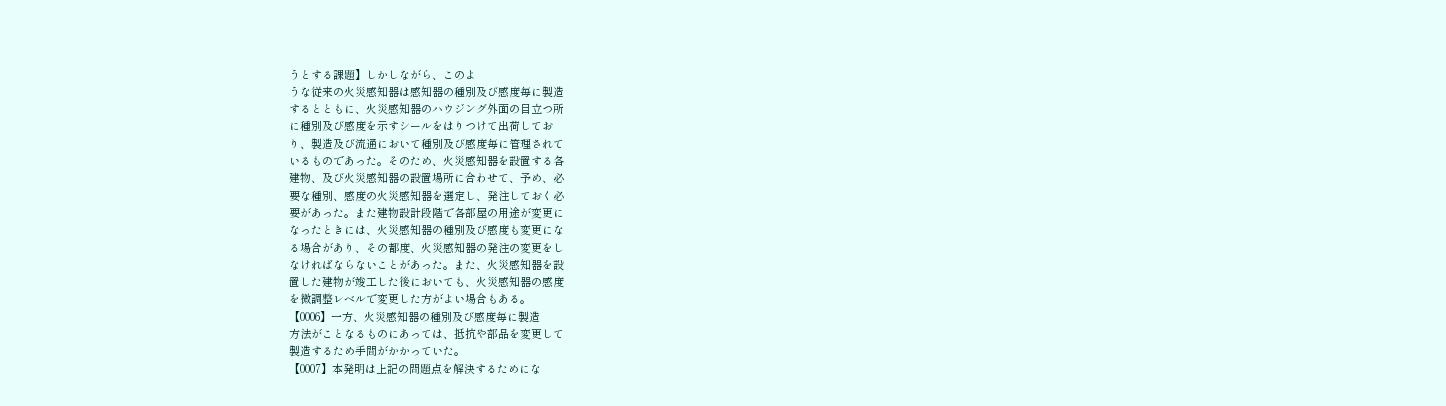うとする課題】しかしながら、このよ
うな従来の火災感知器は感知器の種別及び感度毎に製造
するとともに、火災感知器のハウジング外面の目立つ所
に種別及び感度を示すシールをはりつけて出荷してお
り、製造及び流通において種別及び感度毎に管理されて
いるものであった。そのため、火災感知器を設置する各
建物、及び火災感知器の設置場所に合わせて、予め、必
要な種別、感度の火災感知器を選定し、発注しておく必
要があった。また建物設計段階で各部屋の用途が変更に
なったときには、火災感知器の種別及び感度も変更にな
る場合があり、その都度、火災感知器の発注の変更をし
なければならないことがあった。また、火災感知器を設
置した建物が竣工した後においても、火災感知器の感度
を微調整レベルで変更した方がよい場合もある。
【0006】一方、火災感知器の種別及び感度毎に製造
方法がことなるものにあっては、抵抗や部品を変更して
製造するため手間がかかっていた。
【0007】本発明は上記の問題点を解決するためにな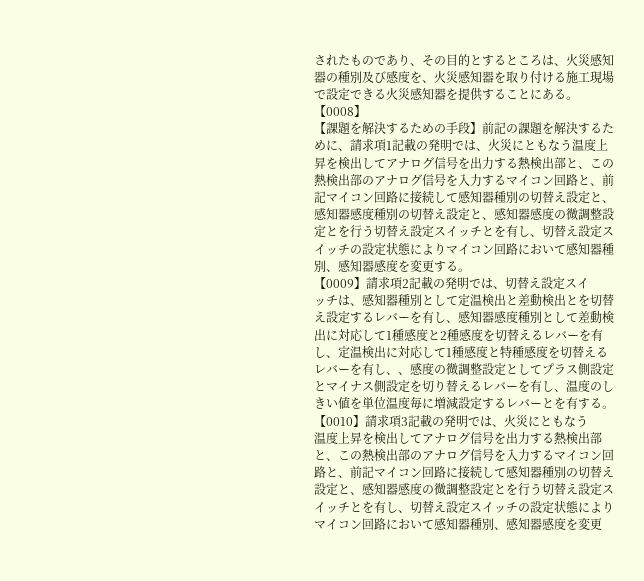されたものであり、その目的とするところは、火災感知
器の種別及び感度を、火災感知器を取り付ける施工現場
で設定できる火災感知器を提供することにある。
【0008】
【課題を解決するための手段】前記の課題を解決するた
めに、請求項1記載の発明では、火災にともなう温度上
昇を検出してアナログ信号を出力する熱検出部と、この
熱検出部のアナログ信号を入力するマイコン回路と、前
記マイコン回路に接続して感知器種別の切替え設定と、
感知器感度種別の切替え設定と、感知器感度の微調整設
定とを行う切替え設定スイッチとを有し、切替え設定ス
イッチの設定状態によりマイコン回路において感知器種
別、感知器感度を変更する。
【0009】請求項2記載の発明では、切替え設定スイ
ッチは、感知器種別として定温検出と差動検出とを切替
え設定するレバーを有し、感知器感度種別として差動検
出に対応して1種感度と2種感度を切替えるレバーを有
し、定温検出に対応して1種感度と特種感度を切替える
レバーを有し、、感度の微調整設定としてプラス側設定
とマイナス側設定を切り替えるレバーを有し、温度のし
きい値を単位温度毎に増減設定するレバーとを有する。
【0010】請求項3記載の発明では、火災にともなう
温度上昇を検出してアナログ信号を出力する熱検出部
と、この熱検出部のアナログ信号を入力するマイコン回
路と、前記マイコン回路に接続して感知器種別の切替え
設定と、感知器感度の微調整設定とを行う切替え設定ス
イッチとを有し、切替え設定スイッチの設定状態により
マイコン回路において感知器種別、感知器感度を変更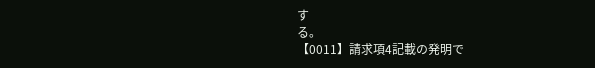す
る。
【0011】請求項4記載の発明で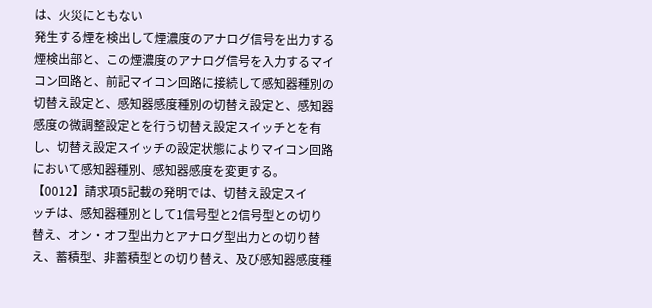は、火災にともない
発生する煙を検出して煙濃度のアナログ信号を出力する
煙検出部と、この煙濃度のアナログ信号を入力するマイ
コン回路と、前記マイコン回路に接続して感知器種別の
切替え設定と、感知器感度種別の切替え設定と、感知器
感度の微調整設定とを行う切替え設定スイッチとを有
し、切替え設定スイッチの設定状態によりマイコン回路
において感知器種別、感知器感度を変更する。
【0012】請求項5記載の発明では、切替え設定スイ
ッチは、感知器種別として1信号型と2信号型との切り
替え、オン・オフ型出力とアナログ型出力との切り替
え、蓄積型、非蓄積型との切り替え、及び感知器感度種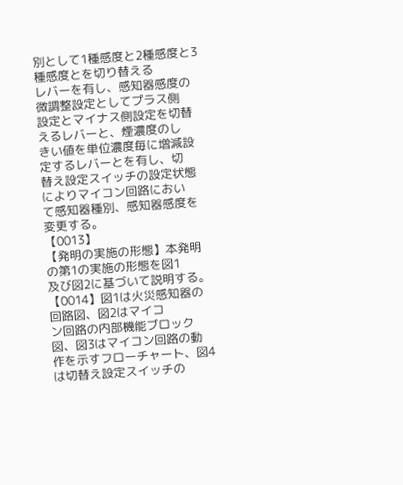別として1種感度と2種感度と3種感度とを切り替える
レバーを有し、感知器感度の微調整設定としてプラス側
設定とマイナス側設定を切替えるレバーと、煙濃度のし
きい値を単位濃度毎に増減設定するレバーとを有し、切
替え設定スイッチの設定状態によりマイコン回路におい
て感知器種別、感知器感度を変更する。
【0013】
【発明の実施の形態】本発明の第1の実施の形態を図1
及び図2に基づいて説明する。
【0014】図1は火災感知器の回路図、図2はマイコ
ン回路の内部機能ブロック図、図3はマイコン回路の動
作を示すフローチャート、図4は切替え設定スイッチの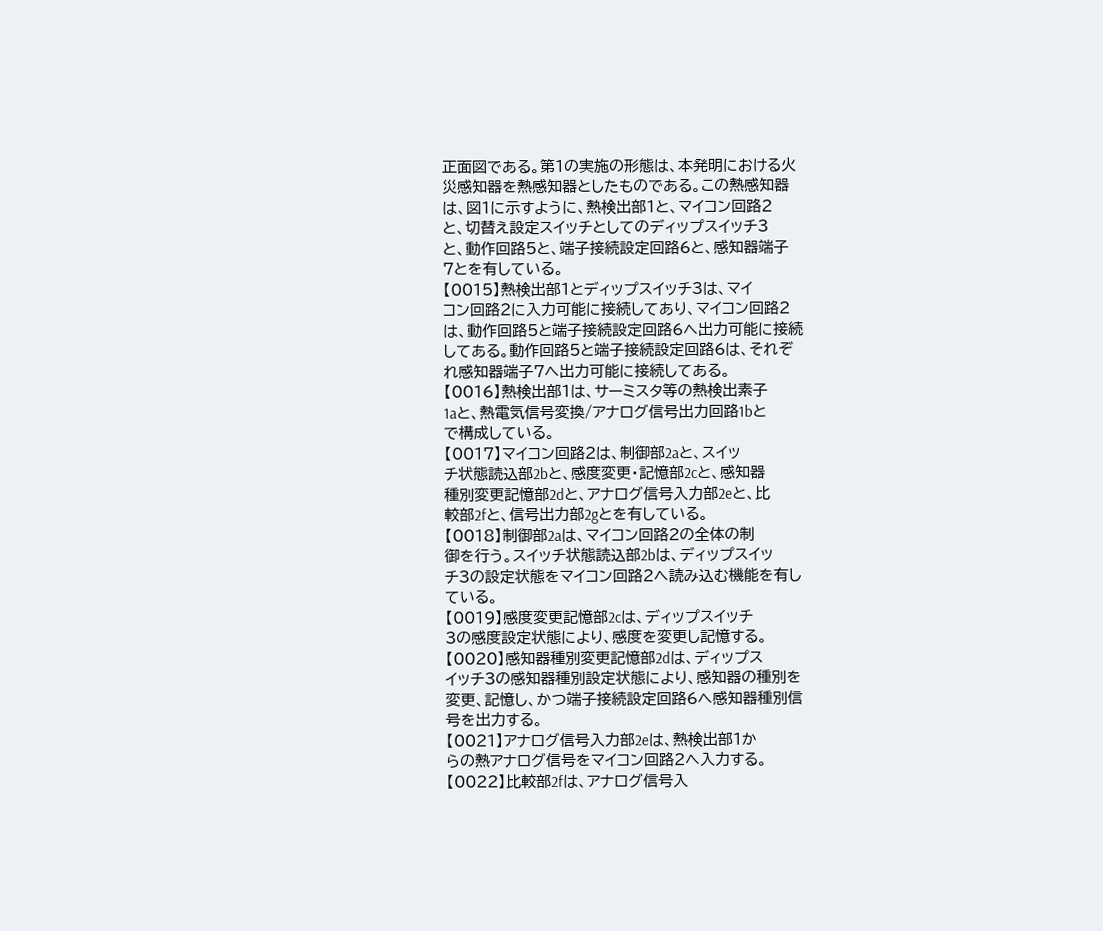正面図である。第1の実施の形態は、本発明における火
災感知器を熱感知器としたものである。この熱感知器
は、図1に示すように、熱検出部1と、マイコン回路2
と、切替え設定スイッチとしてのディップスイッチ3
と、動作回路5と、端子接続設定回路6と、感知器端子
7とを有している。
【0015】熱検出部1とディップスイッチ3は、マイ
コン回路2に入力可能に接続してあり、マイコン回路2
は、動作回路5と端子接続設定回路6へ出力可能に接続
してある。動作回路5と端子接続設定回路6は、それぞ
れ感知器端子7へ出力可能に接続してある。
【0016】熱検出部1は、サーミスタ等の熱検出素子
1aと、熱電気信号変換/アナログ信号出力回路1bと
で構成している。
【0017】マイコン回路2は、制御部2aと、スイッ
チ状態読込部2bと、感度変更・記憶部2cと、感知器
種別変更記憶部2dと、アナログ信号入力部2eと、比
較部2fと、信号出力部2gとを有している。
【0018】制御部2aは、マイコン回路2の全体の制
御を行う。スイッチ状態読込部2bは、ディップスイッ
チ3の設定状態をマイコン回路2へ読み込む機能を有し
ている。
【0019】感度変更記憶部2cは、ディップスイッチ
3の感度設定状態により、感度を変更し記憶する。
【0020】感知器種別変更記憶部2dは、ディップス
イッチ3の感知器種別設定状態により、感知器の種別を
変更、記憶し、かつ端子接続設定回路6へ感知器種別信
号を出力する。
【0021】アナログ信号入力部2eは、熱検出部1か
らの熱アナログ信号をマイコン回路2へ入力する。
【0022】比較部2fは、アナログ信号入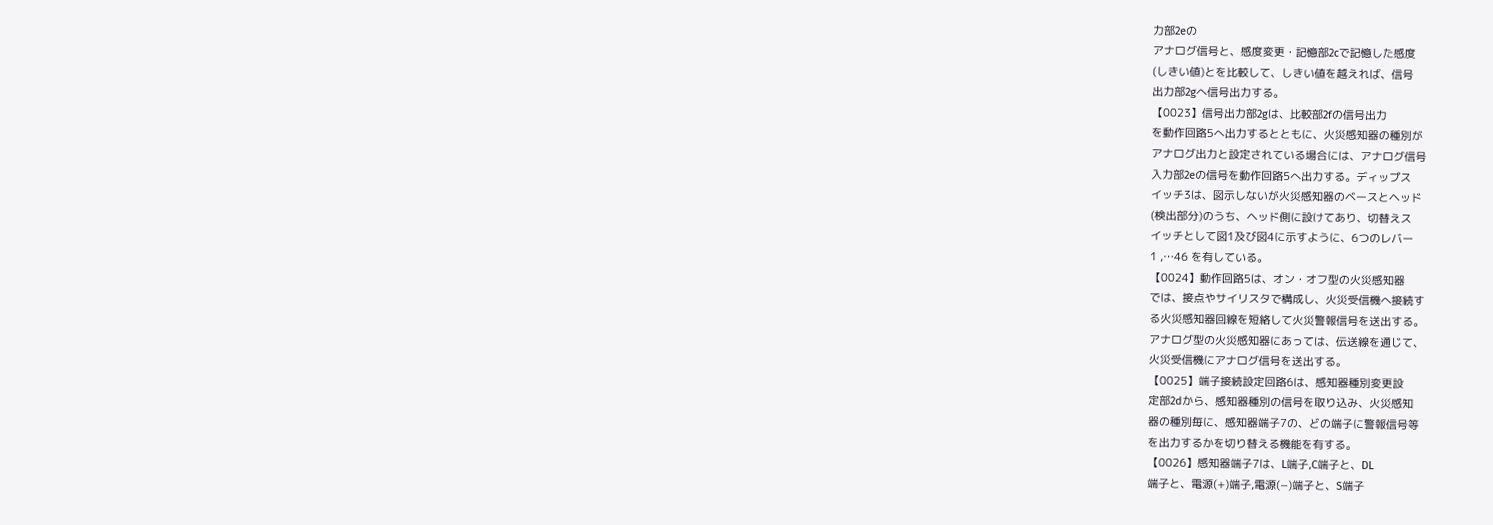力部2eの
アナログ信号と、感度変更・記憶部2cで記憶した感度
(しきい値)とを比較して、しきい値を越えれば、信号
出力部2gへ信号出力する。
【0023】信号出力部2gは、比較部2fの信号出力
を動作回路5へ出力するとともに、火災感知器の種別が
アナログ出力と設定されている場合には、アナログ信号
入力部2eの信号を動作回路5へ出力する。ディップス
イッチ3は、図示しないが火災感知器のベースとヘッド
(検出部分)のうち、ヘッド側に設けてあり、切替えス
イッチとして図1及び図4に示すように、6つのレバー
1 ,…46 を有している。
【0024】動作回路5は、オン・オフ型の火災感知器
では、接点やサイリスタで構成し、火災受信機へ接続す
る火災感知器回線を短絡して火災警報信号を送出する。
アナログ型の火災感知器にあっては、伝送線を通じて、
火災受信機にアナログ信号を送出する。
【0025】端子接続設定回路6は、感知器種別変更設
定部2dから、感知器種別の信号を取り込み、火災感知
器の種別毎に、感知器端子7の、どの端子に警報信号等
を出力するかを切り替える機能を有する。
【0026】感知器端子7は、L端子,C端子と、DL
端子と、電源(+)端子,電源(−)端子と、S端子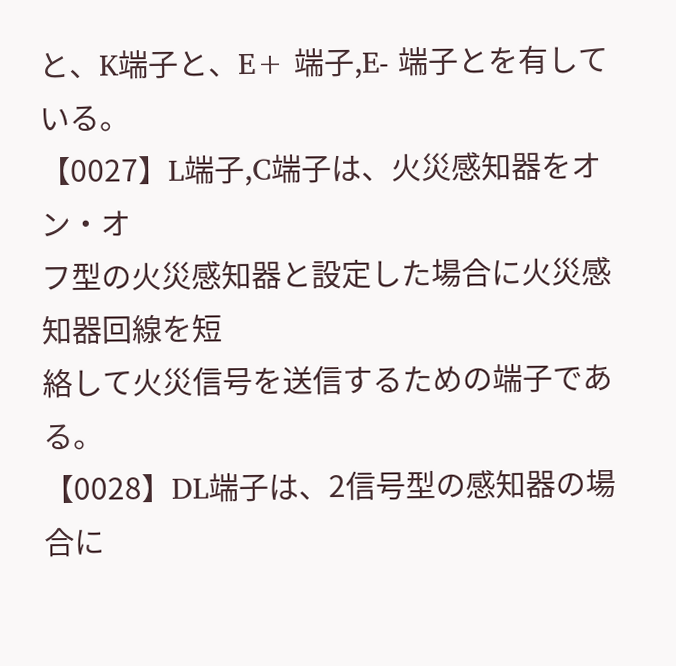と、K端子と、E+ 端子,E- 端子とを有している。
【0027】L端子,C端子は、火災感知器をオン・オ
フ型の火災感知器と設定した場合に火災感知器回線を短
絡して火災信号を送信するための端子である。
【0028】DL端子は、2信号型の感知器の場合に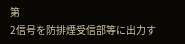第
2信号を防排煙受信部等に出力す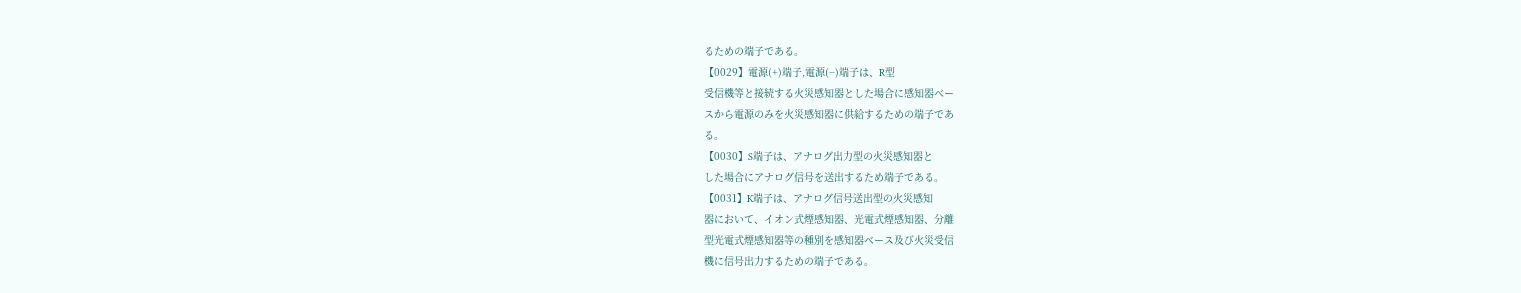るための端子である。
【0029】電源(+)端子,電源(−)端子は、R型
受信機等と接続する火災感知器とした場合に感知器ベー
スから電源のみを火災感知器に供給するための端子であ
る。
【0030】S端子は、アナログ出力型の火災感知器と
した場合にアナログ信号を送出するため端子である。
【0031】K端子は、アナログ信号送出型の火災感知
器において、イオン式煙感知器、光電式煙感知器、分離
型光電式煙感知器等の種別を感知器ベース及び火災受信
機に信号出力するための端子である。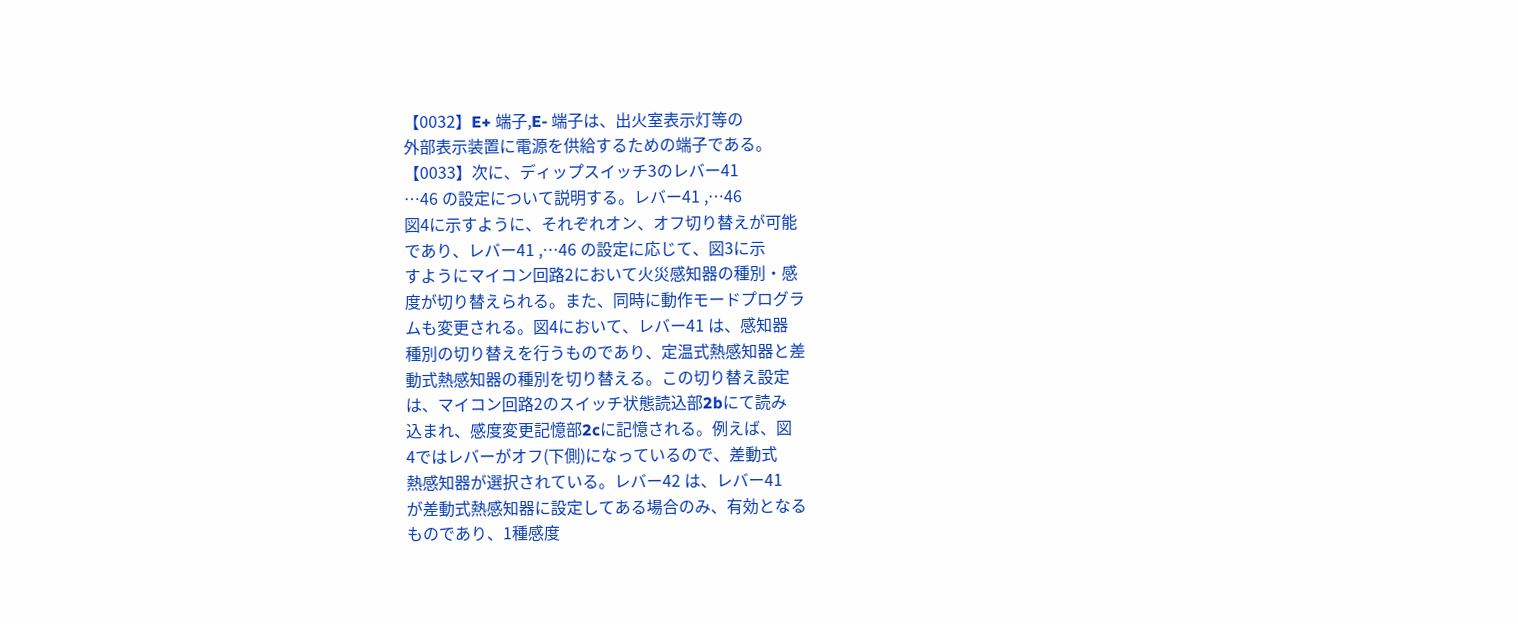【0032】E+ 端子,E- 端子は、出火室表示灯等の
外部表示装置に電源を供給するための端子である。
【0033】次に、ディップスイッチ3のレバー41
…46 の設定について説明する。レバー41 ,…46
図4に示すように、それぞれオン、オフ切り替えが可能
であり、レバー41 ,…46 の設定に応じて、図3に示
すようにマイコン回路2において火災感知器の種別・感
度が切り替えられる。また、同時に動作モードプログラ
ムも変更される。図4において、レバー41 は、感知器
種別の切り替えを行うものであり、定温式熱感知器と差
動式熱感知器の種別を切り替える。この切り替え設定
は、マイコン回路2のスイッチ状態読込部2bにて読み
込まれ、感度変更記憶部2cに記憶される。例えば、図
4ではレバーがオフ(下側)になっているので、差動式
熱感知器が選択されている。レバー42 は、レバー41
が差動式熱感知器に設定してある場合のみ、有効となる
ものであり、1種感度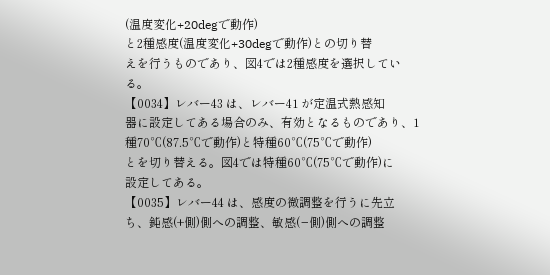(温度変化+20degで動作)
と2種感度(温度変化+30degで動作)との切り替
えを行うものであり、図4では2種感度を選択してい
る。
【0034】レバー43 は、レバー41 が定温式熱感知
器に設定してある場合のみ、有効となるものであり、1
種70℃(87.5℃で動作)と特種60℃(75℃で動作)
とを切り替える。図4では特種60℃(75℃で動作)に
設定してある。
【0035】レバー44 は、感度の微調整を行うに先立
ち、鈍感(+側)側への調整、敏感(−側)側への調整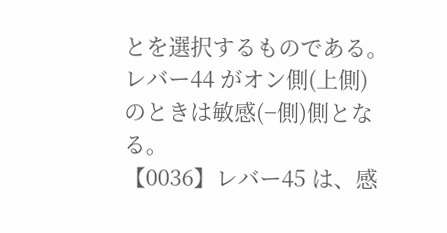とを選択するものである。レバー44 がオン側(上側)
のときは敏感(−側)側となる。
【0036】レバー45 は、感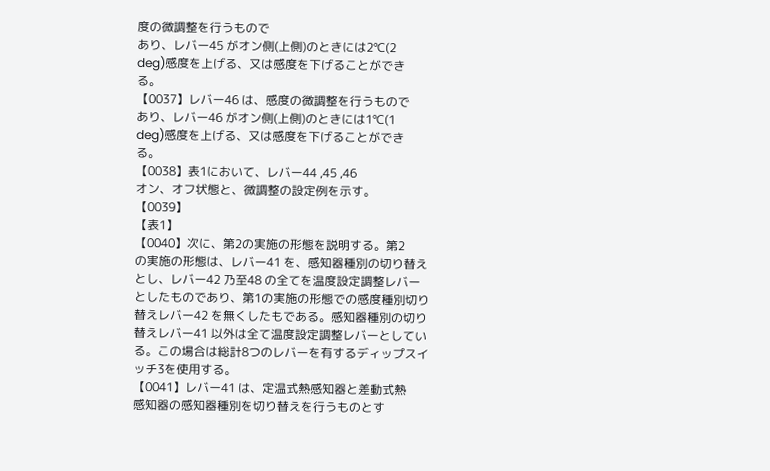度の微調整を行うもので
あり、レバー45 がオン側(上側)のときには2℃(2
deg)感度を上げる、又は感度を下げることができ
る。
【0037】レバー46 は、感度の微調整を行うもので
あり、レバー46 がオン側(上側)のときには1℃(1
deg)感度を上げる、又は感度を下げることができ
る。
【0038】表1において、レバー44 ,45 ,46
オン、オフ状態と、微調整の設定例を示す。
【0039】
【表1】
【0040】次に、第2の実施の形態を説明する。第2
の実施の形態は、レバー41 を、感知器種別の切り替え
とし、レバー42 乃至48 の全てを温度設定調整レバー
としたものであり、第1の実施の形態での感度種別切り
替えレバー42 を無くしたもである。感知器種別の切り
替えレバー41 以外は全て温度設定調整レバーとしてい
る。この場合は総計8つのレバーを有するディップスイ
ッチ3を使用する。
【0041】レバー41 は、定温式熱感知器と差動式熱
感知器の感知器種別を切り替えを行うものとす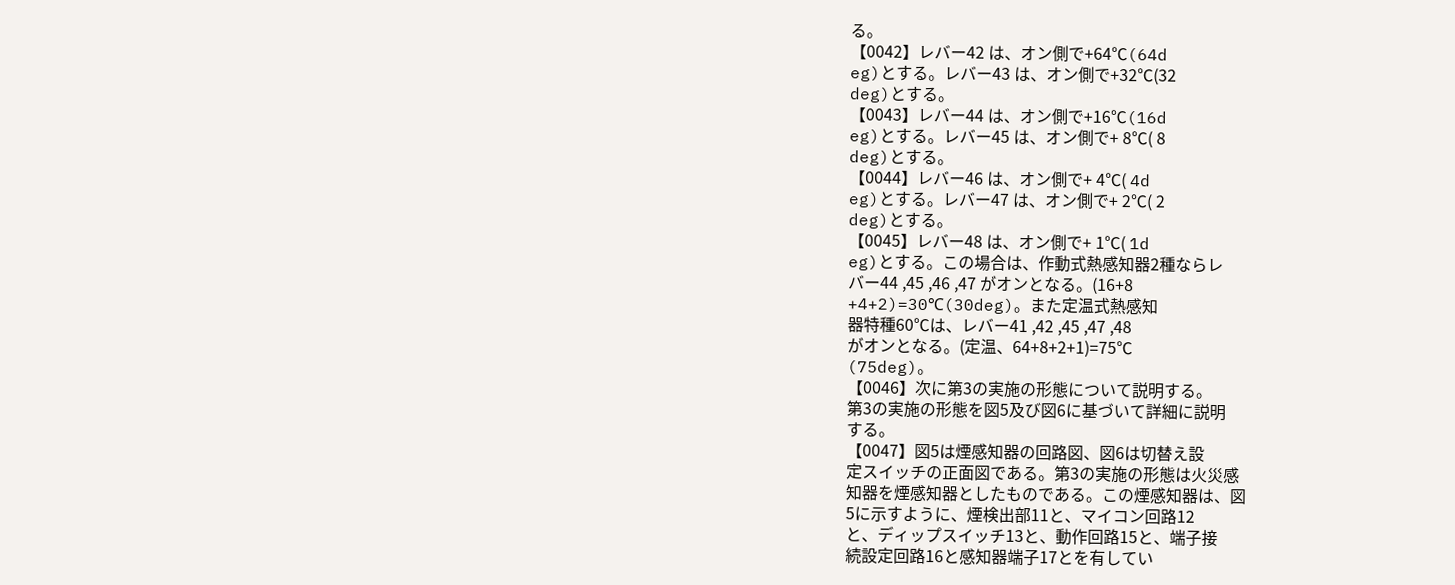る。
【0042】レバー42 は、オン側で+64℃(64d
eg)とする。レバー43 は、オン側で+32℃(32
deg)とする。
【0043】レバー44 は、オン側で+16℃(16d
eg)とする。レバー45 は、オン側で+ 8℃( 8
deg)とする。
【0044】レバー46 は、オン側で+ 4℃( 4d
eg)とする。レバー47 は、オン側で+ 2℃( 2
deg)とする。
【0045】レバー48 は、オン側で+ 1℃( 1d
eg)とする。この場合は、作動式熱感知器2種ならレ
バー44 ,45 ,46 ,47 がオンとなる。(16+8
+4+2)=30℃(30deg)。また定温式熱感知
器特種60℃は、レバー41 ,42 ,45 ,47 ,48
がオンとなる。(定温、64+8+2+1)=75℃
(75deg)。
【0046】次に第3の実施の形態について説明する。
第3の実施の形態を図5及び図6に基づいて詳細に説明
する。
【0047】図5は煙感知器の回路図、図6は切替え設
定スイッチの正面図である。第3の実施の形態は火災感
知器を煙感知器としたものである。この煙感知器は、図
5に示すように、煙検出部11と、マイコン回路12
と、ディップスイッチ13と、動作回路15と、端子接
続設定回路16と感知器端子17とを有してい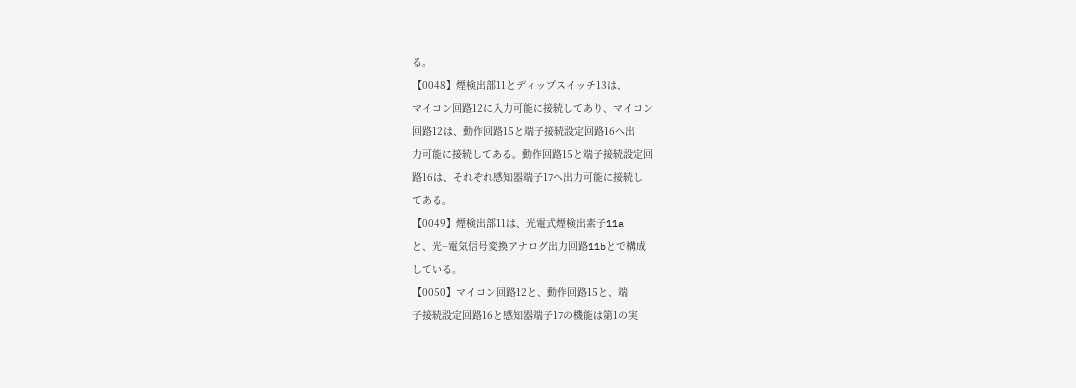る。
【0048】煙検出部11とディップスイッチ13は、
マイコン回路12に入力可能に接続してあり、マイコン
回路12は、動作回路15と端子接続設定回路16へ出
力可能に接続してある。動作回路15と端子接続設定回
路16は、それぞれ感知器端子17へ出力可能に接続し
てある。
【0049】煙検出部11は、光電式煙検出素子11a
と、光−電気信号変換アナログ出力回路11bとで構成
している。
【0050】マイコン回路12と、動作回路15と、端
子接続設定回路16と感知器端子17の機能は第1の実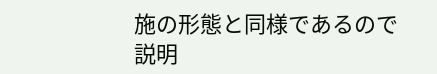施の形態と同様であるので説明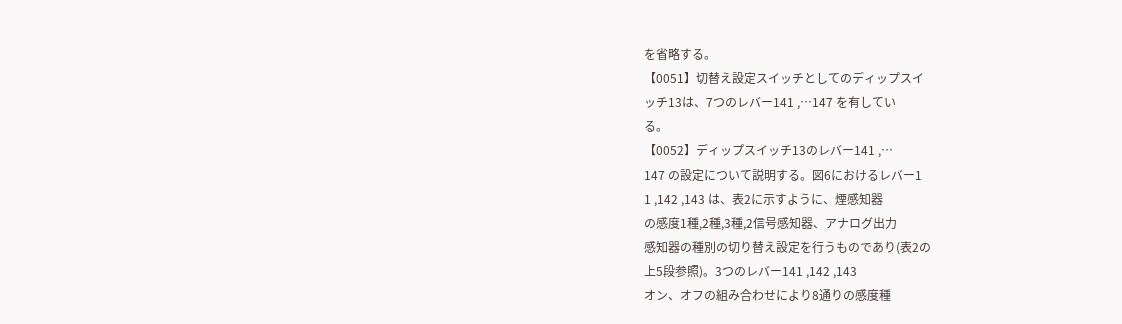を省略する。
【0051】切替え設定スイッチとしてのディップスイ
ッチ13は、7つのレバー141 ,…147 を有してい
る。
【0052】ディップスイッチ13のレバー141 ,…
147 の設定について説明する。図6におけるレバー1
1 ,142 ,143 は、表2に示すように、煙感知器
の感度1種,2種,3種,2信号感知器、アナログ出力
感知器の種別の切り替え設定を行うものであり(表2の
上5段参照)。3つのレバー141 ,142 ,143
オン、オフの組み合わせにより8通りの感度種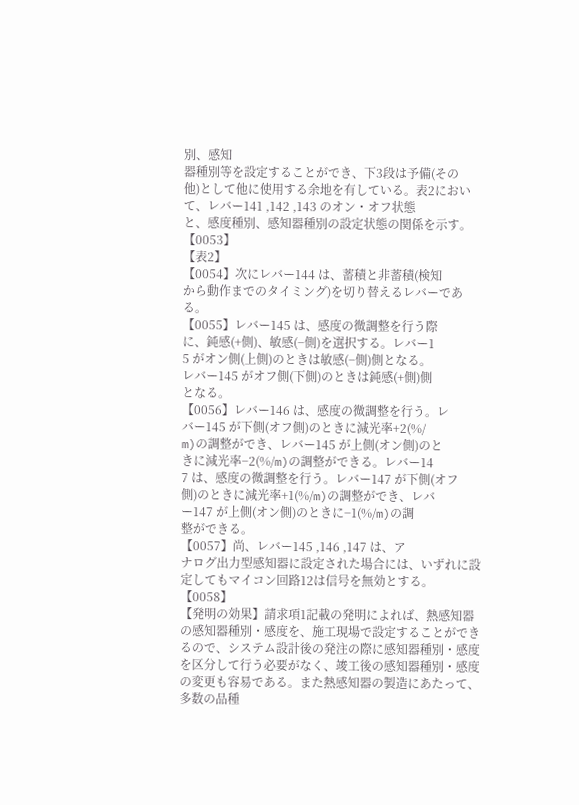別、感知
器種別等を設定することができ、下3段は予備(その
他)として他に使用する余地を有している。表2におい
て、レバー141 ,142 ,143 のオン・オフ状態
と、感度種別、感知器種別の設定状態の関係を示す。
【0053】
【表2】
【0054】次にレバー144 は、蓄積と非蓄積(検知
から動作までのタイミング)を切り替えるレバーであ
る。
【0055】レバー145 は、感度の微調整を行う際
に、鈍感(+側)、敏感(−側)を選択する。レバー1
5 がオン側(上側)のときは敏感(−側)側となる。
レバー145 がオフ側(下側)のときは鈍感(+側)側
となる。
【0056】レバー146 は、感度の微調整を行う。レ
バー145 が下側(オフ側)のときに減光率+2(%/
m)の調整ができ、レバー145 が上側(オン側)のと
きに減光率−2(%/m)の調整ができる。レバー14
7 は、感度の微調整を行う。レバー147 が下側(オフ
側)のときに減光率+1(%/m)の調整ができ、レバ
ー147 が上側(オン側)のときに−1(%/m)の調
整ができる。
【0057】尚、レバー145 ,146 ,147 は、ア
ナログ出力型感知器に設定された場合には、いずれに設
定してもマイコン回路12は信号を無効とする。
【0058】
【発明の効果】請求項1記載の発明によれば、熱感知器
の感知器種別・感度を、施工現場で設定することができ
るので、システム設計後の発注の際に感知器種別・感度
を区分して行う必要がなく、竣工後の感知器種別・感度
の変更も容易である。また熱感知器の製造にあたって、
多数の品種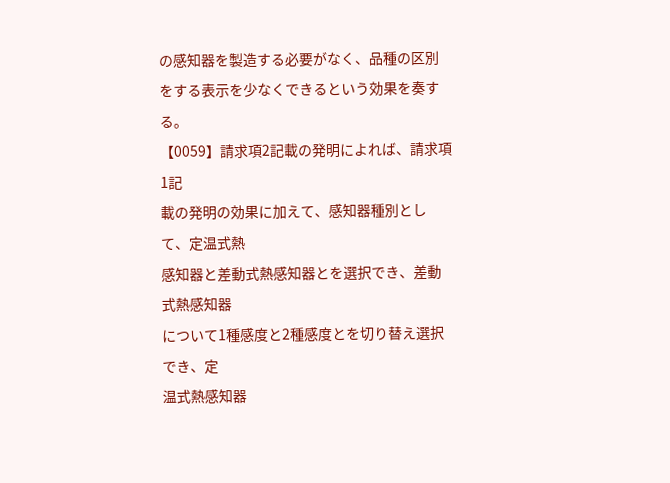の感知器を製造する必要がなく、品種の区別
をする表示を少なくできるという効果を奏する。
【0059】請求項2記載の発明によれば、請求項1記
載の発明の効果に加えて、感知器種別として、定温式熱
感知器と差動式熱感知器とを選択でき、差動式熱感知器
について1種感度と2種感度とを切り替え選択でき、定
温式熱感知器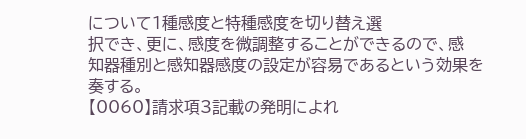について1種感度と特種感度を切り替え選
択でき、更に、感度を微調整することができるので、感
知器種別と感知器感度の設定が容易であるという効果を
奏する。
【0060】請求項3記載の発明によれ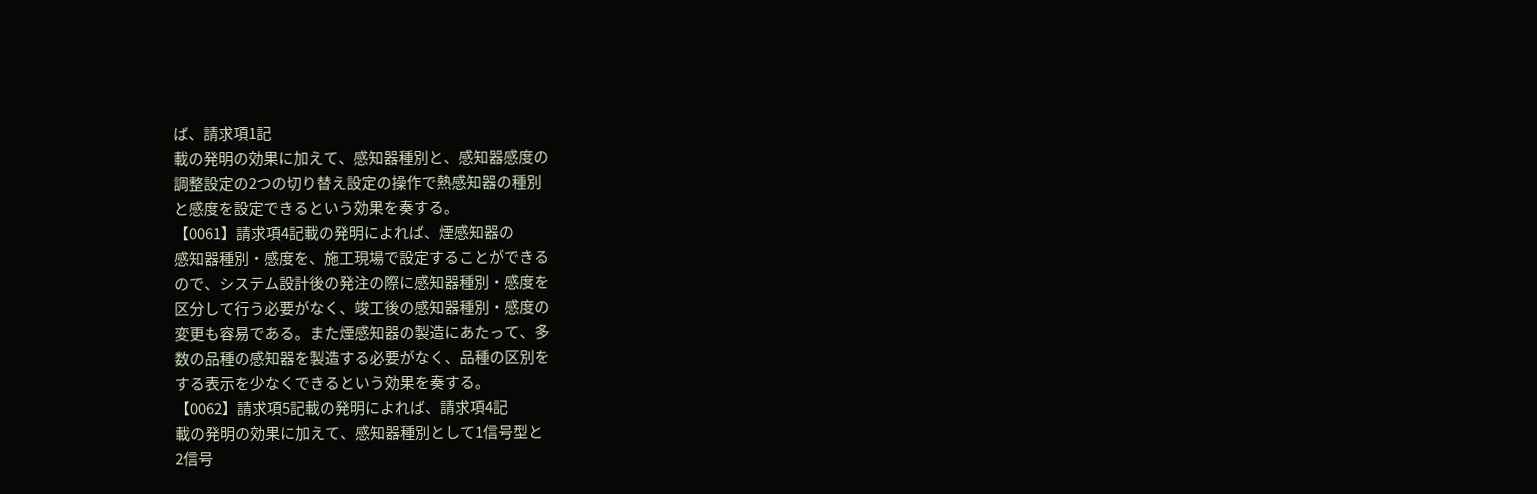ば、請求項1記
載の発明の効果に加えて、感知器種別と、感知器感度の
調整設定の2つの切り替え設定の操作で熱感知器の種別
と感度を設定できるという効果を奏する。
【0061】請求項4記載の発明によれば、煙感知器の
感知器種別・感度を、施工現場で設定することができる
ので、システム設計後の発注の際に感知器種別・感度を
区分して行う必要がなく、竣工後の感知器種別・感度の
変更も容易である。また煙感知器の製造にあたって、多
数の品種の感知器を製造する必要がなく、品種の区別を
する表示を少なくできるという効果を奏する。
【0062】請求項5記載の発明によれば、請求項4記
載の発明の効果に加えて、感知器種別として1信号型と
2信号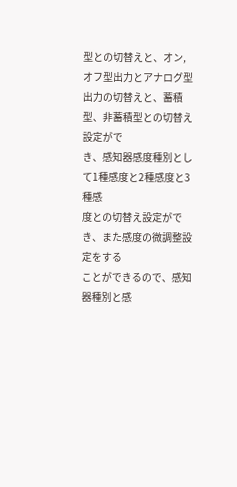型との切替えと、オン,オフ型出力とアナログ型
出力の切替えと、蓄積型、非蓄積型との切替え設定がで
き、感知器感度種別として1種感度と2種感度と3種感
度との切替え設定ができ、また感度の微調整設定をする
ことができるので、感知器種別と感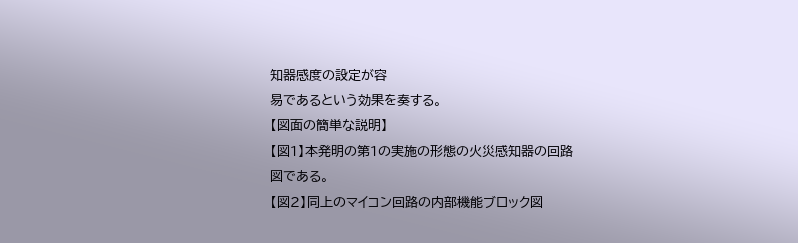知器感度の設定が容
易であるという効果を奏する。
【図面の簡単な説明】
【図1】本発明の第1の実施の形態の火災感知器の回路
図である。
【図2】同上のマイコン回路の内部機能ブロック図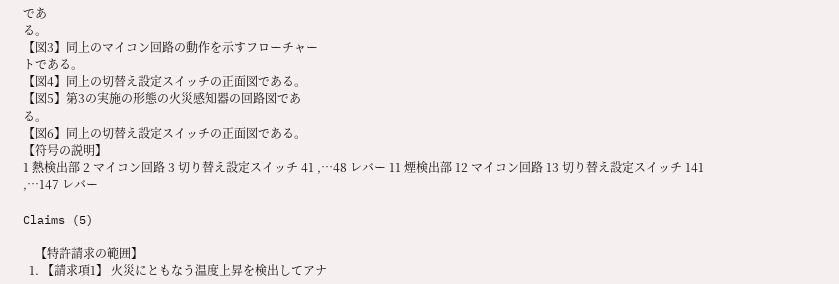であ
る。
【図3】同上のマイコン回路の動作を示すフローチャー
トである。
【図4】同上の切替え設定スイッチの正面図である。
【図5】第3の実施の形態の火災感知器の回路図であ
る。
【図6】同上の切替え設定スイッチの正面図である。
【符号の説明】
1 熱検出部 2 マイコン回路 3 切り替え設定スイッチ 41 ,…48 レバー 11 煙検出部 12 マイコン回路 13 切り替え設定スイッチ 141 ,…147 レバー

Claims (5)

    【特許請求の範囲】
  1. 【請求項1】 火災にともなう温度上昇を検出してアナ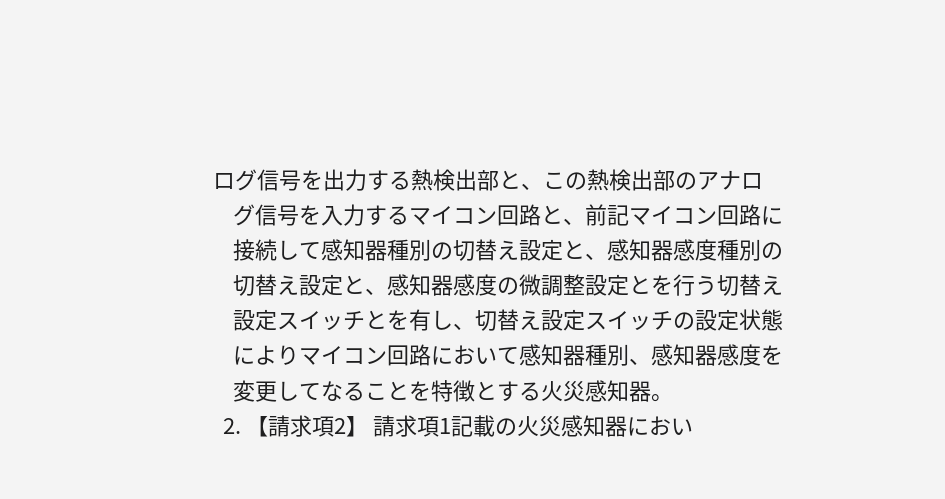ログ信号を出力する熱検出部と、この熱検出部のアナロ
    グ信号を入力するマイコン回路と、前記マイコン回路に
    接続して感知器種別の切替え設定と、感知器感度種別の
    切替え設定と、感知器感度の微調整設定とを行う切替え
    設定スイッチとを有し、切替え設定スイッチの設定状態
    によりマイコン回路において感知器種別、感知器感度を
    変更してなることを特徴とする火災感知器。
  2. 【請求項2】 請求項1記載の火災感知器におい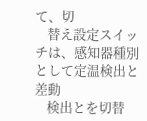て、切
    替え設定スイッチは、感知器種別として定温検出と差動
    検出とを切替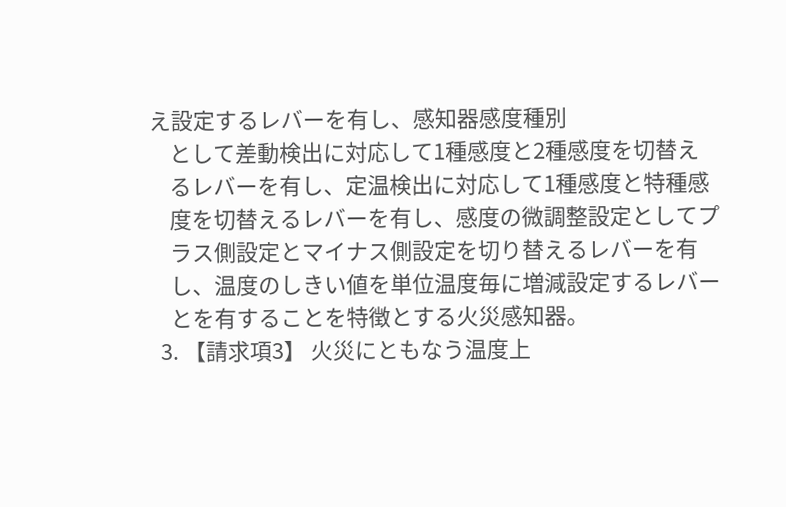え設定するレバーを有し、感知器感度種別
    として差動検出に対応して1種感度と2種感度を切替え
    るレバーを有し、定温検出に対応して1種感度と特種感
    度を切替えるレバーを有し、感度の微調整設定としてプ
    ラス側設定とマイナス側設定を切り替えるレバーを有
    し、温度のしきい値を単位温度毎に増減設定するレバー
    とを有することを特徴とする火災感知器。
  3. 【請求項3】 火災にともなう温度上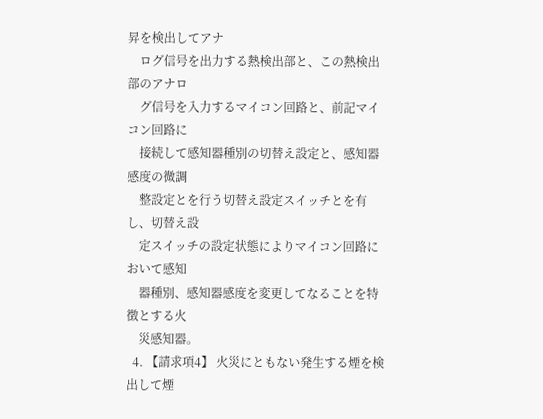昇を検出してアナ
    ログ信号を出力する熱検出部と、この熱検出部のアナロ
    グ信号を入力するマイコン回路と、前記マイコン回路に
    接続して感知器種別の切替え設定と、感知器感度の微調
    整設定とを行う切替え設定スイッチとを有し、切替え設
    定スイッチの設定状態によりマイコン回路において感知
    器種別、感知器感度を変更してなることを特徴とする火
    災感知器。
  4. 【請求項4】 火災にともない発生する煙を検出して煙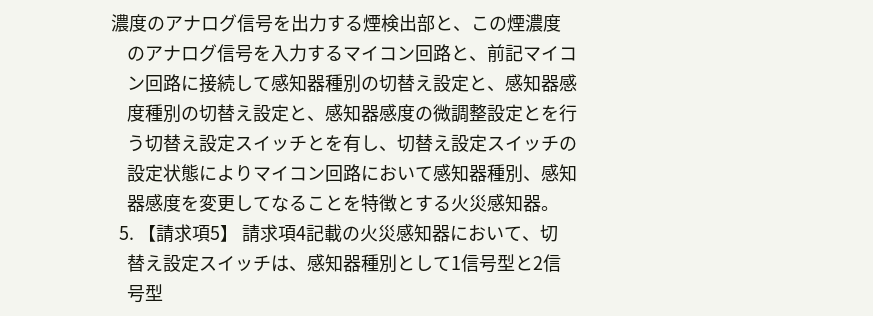濃度のアナログ信号を出力する煙検出部と、この煙濃度
    のアナログ信号を入力するマイコン回路と、前記マイコ
    ン回路に接続して感知器種別の切替え設定と、感知器感
    度種別の切替え設定と、感知器感度の微調整設定とを行
    う切替え設定スイッチとを有し、切替え設定スイッチの
    設定状態によりマイコン回路において感知器種別、感知
    器感度を変更してなることを特徴とする火災感知器。
  5. 【請求項5】 請求項4記載の火災感知器において、切
    替え設定スイッチは、感知器種別として1信号型と2信
    号型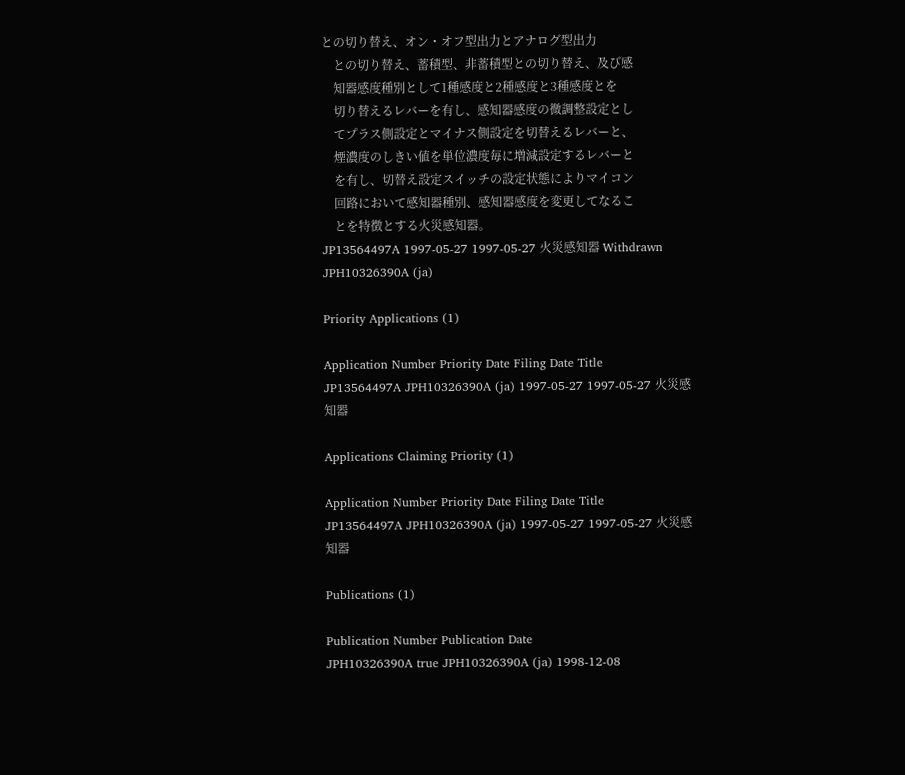との切り替え、オン・オフ型出力とアナログ型出力
    との切り替え、蓄積型、非蓄積型との切り替え、及び感
    知器感度種別として1種感度と2種感度と3種感度とを
    切り替えるレバーを有し、感知器感度の微調整設定とし
    てプラス側設定とマイナス側設定を切替えるレバーと、
    煙濃度のしきい値を単位濃度毎に増減設定するレバーと
    を有し、切替え設定スイッチの設定状態によりマイコン
    回路において感知器種別、感知器感度を変更してなるこ
    とを特徴とする火災感知器。
JP13564497A 1997-05-27 1997-05-27 火災感知器 Withdrawn JPH10326390A (ja)

Priority Applications (1)

Application Number Priority Date Filing Date Title
JP13564497A JPH10326390A (ja) 1997-05-27 1997-05-27 火災感知器

Applications Claiming Priority (1)

Application Number Priority Date Filing Date Title
JP13564497A JPH10326390A (ja) 1997-05-27 1997-05-27 火災感知器

Publications (1)

Publication Number Publication Date
JPH10326390A true JPH10326390A (ja) 1998-12-08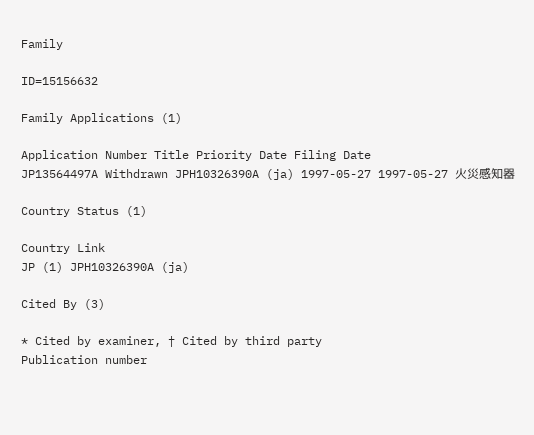Family

ID=15156632

Family Applications (1)

Application Number Title Priority Date Filing Date
JP13564497A Withdrawn JPH10326390A (ja) 1997-05-27 1997-05-27 火災感知器

Country Status (1)

Country Link
JP (1) JPH10326390A (ja)

Cited By (3)

* Cited by examiner, † Cited by third party
Publication number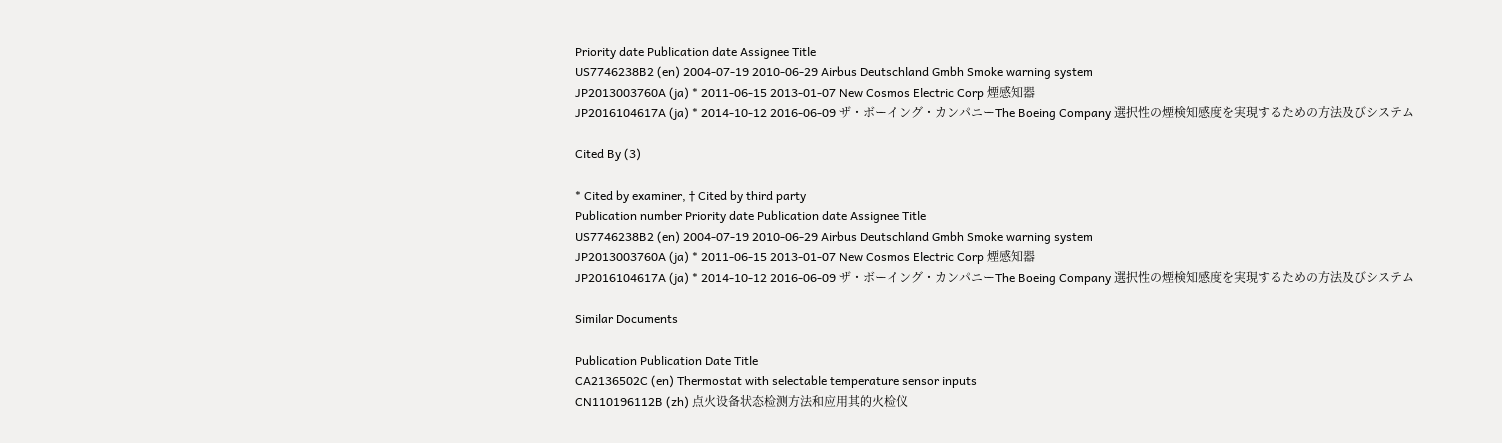Priority date Publication date Assignee Title
US7746238B2 (en) 2004-07-19 2010-06-29 Airbus Deutschland Gmbh Smoke warning system
JP2013003760A (ja) * 2011-06-15 2013-01-07 New Cosmos Electric Corp 煙感知器
JP2016104617A (ja) * 2014-10-12 2016-06-09 ザ・ボーイング・カンパニーThe Boeing Company 選択性の煙検知感度を実現するための方法及びシステム

Cited By (3)

* Cited by examiner, † Cited by third party
Publication number Priority date Publication date Assignee Title
US7746238B2 (en) 2004-07-19 2010-06-29 Airbus Deutschland Gmbh Smoke warning system
JP2013003760A (ja) * 2011-06-15 2013-01-07 New Cosmos Electric Corp 煙感知器
JP2016104617A (ja) * 2014-10-12 2016-06-09 ザ・ボーイング・カンパニーThe Boeing Company 選択性の煙検知感度を実現するための方法及びシステム

Similar Documents

Publication Publication Date Title
CA2136502C (en) Thermostat with selectable temperature sensor inputs
CN110196112B (zh) 点火设备状态检测方法和应用其的火检仪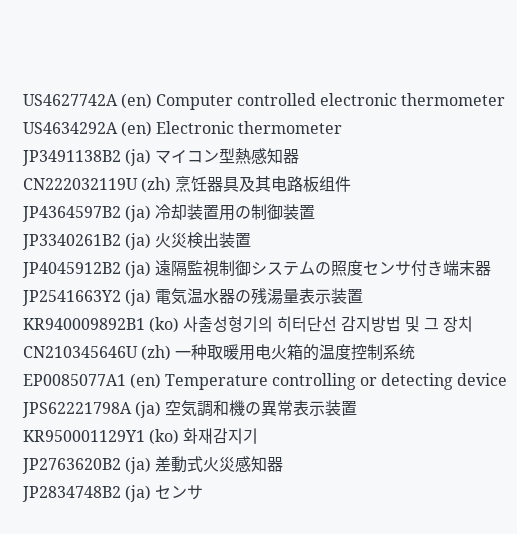US4627742A (en) Computer controlled electronic thermometer
US4634292A (en) Electronic thermometer
JP3491138B2 (ja) マイコン型熱感知器
CN222032119U (zh) 烹饪器具及其电路板组件
JP4364597B2 (ja) 冷却装置用の制御装置
JP3340261B2 (ja) 火災検出装置
JP4045912B2 (ja) 遠隔監視制御システムの照度センサ付き端末器
JP2541663Y2 (ja) 電気温水器の残湯量表示装置
KR940009892B1 (ko) 사출성형기의 히터단선 감지방법 및 그 장치
CN210345646U (zh) 一种取暖用电火箱的温度控制系统
EP0085077A1 (en) Temperature controlling or detecting device
JPS62221798A (ja) 空気調和機の異常表示装置
KR950001129Y1 (ko) 화재감지기
JP2763620B2 (ja) 差動式火災感知器
JP2834748B2 (ja) センサ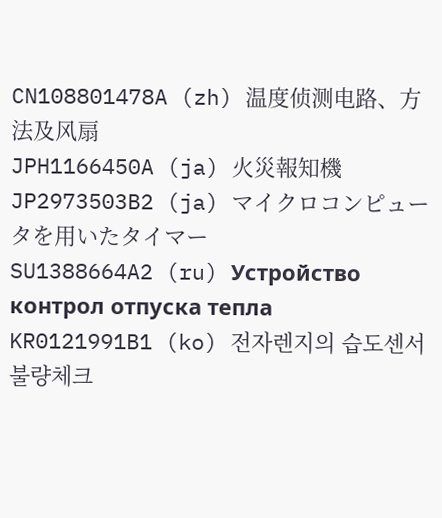CN108801478A (zh) 温度侦测电路、方法及风扇
JPH1166450A (ja) 火災報知機
JP2973503B2 (ja) マイクロコンピュータを用いたタイマー
SU1388664A2 (ru) Устройство контрол отпуска тепла
KR0121991B1 (ko) 전자렌지의 습도센서 불량체크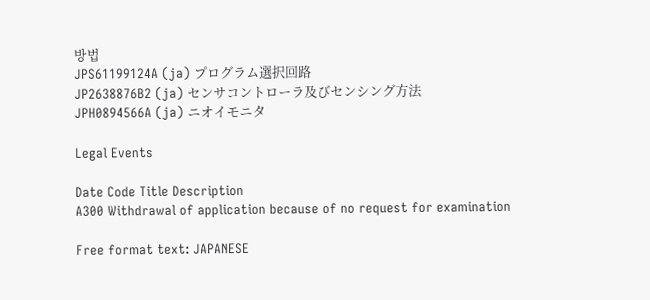방법
JPS61199124A (ja) プログラム選択回路
JP2638876B2 (ja) センサコントローラ及びセンシング方法
JPH0894566A (ja) ニオイモニタ

Legal Events

Date Code Title Description
A300 Withdrawal of application because of no request for examination

Free format text: JAPANESE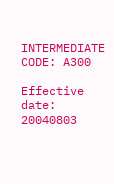INTERMEDIATE CODE: A300

Effective date: 20040803